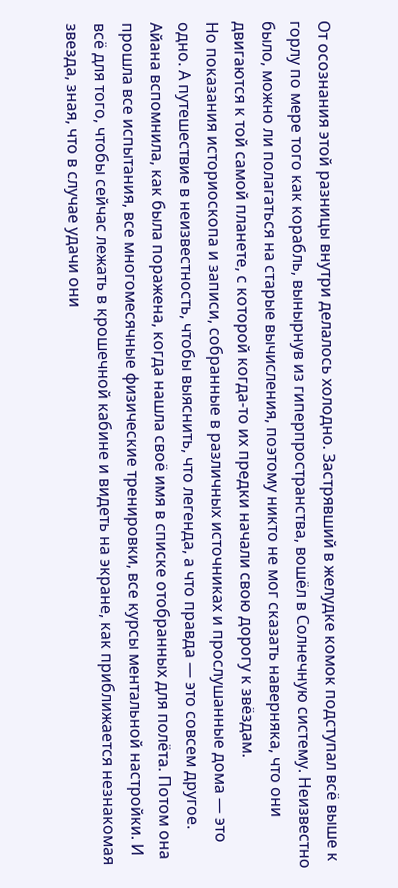От осознания этой разницы внутри делалось холодно. Застрявший в желудке комок подступал всё выше к горлу по мере того как корабль, вынырнув из гиперпространства, вошёл в Солнечную систему. Неизвестно было, можно ли полагаться на старые вычисления, поэтому никто не мог сказать наверняка, что они двигаются к той самой планете, с которой когда-то их предки начали свою дорогу к звёздам.
Но показания историоскопа и записи, собранные в различных источниках и прослушанные дома — это одно. А путешествие в неизвестность, чтобы выяснить, что легенда, а что правда — это совсем другое.
Айана вспомнила, как была поражена, когда нашла своё имя в списке отобранных для полёта. Потом она прошла все испытания, все многомесячные физические тренировки, все курсы ментальной настройки. И всё для того, чтобы сейчас лежать в крошечной кабине и видеть на экране, как приближается незнакомая звезда, зная, что в случае удачи они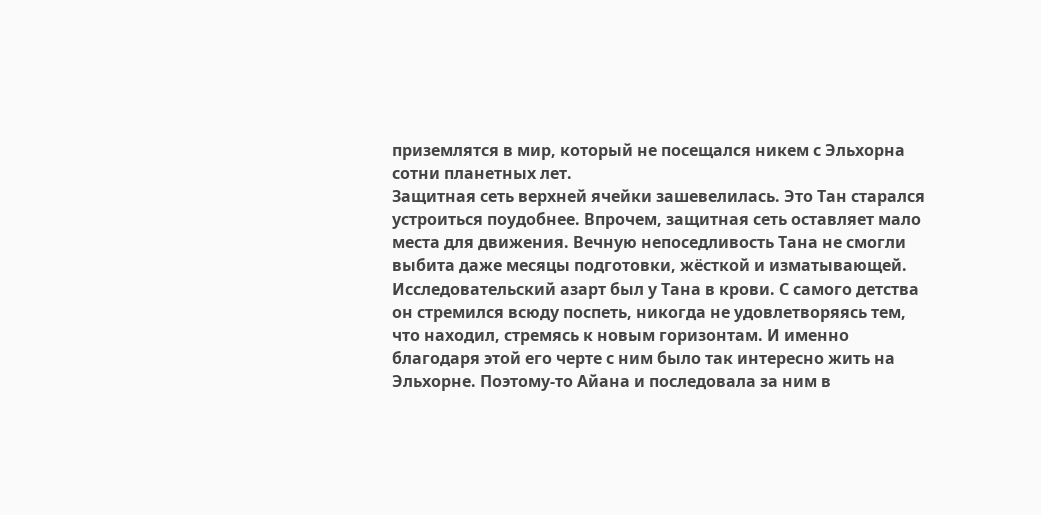приземлятся в мир, который не посещался никем с Эльхорна сотни планетных лет.
Защитная сеть верхней ячейки зашевелилась. Это Тан старался устроиться поудобнее. Впрочем, защитная сеть оставляет мало места для движения. Вечную непоседливость Тана не смогли выбита даже месяцы подготовки, жёсткой и изматывающей. Исследовательский азарт был у Тана в крови. С самого детства он стремился всюду поспеть, никогда не удовлетворяясь тем, что находил, стремясь к новым горизонтам. И именно благодаря этой его черте с ним было так интересно жить на Эльхорне. Поэтому-то Айана и последовала за ним в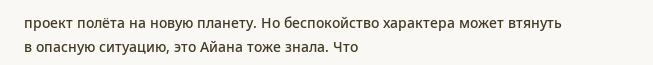проект полёта на новую планету. Но беспокойство характера может втянуть в опасную ситуацию, это Айана тоже знала. Что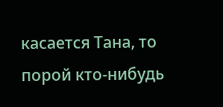касается Тана, то порой кто-нибудь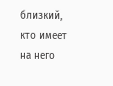близкий, кто имеет на него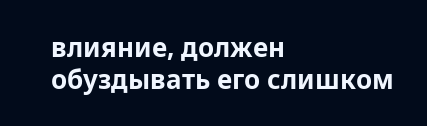влияние, должен обуздывать его слишком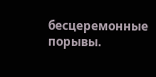бесцеремонные порывы.